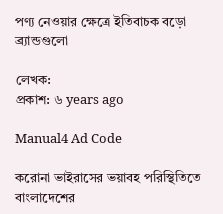পণ্য নেওয়ার ক্ষেত্রে ইতিবাচক বড়ো ব্র্যান্ডগুলো

লেখক:
প্রকাশ: ৬ years ago

Manual4 Ad Code

করোনা ভাইরাসের ভয়াবহ পরিস্থিতিতে বাংলাদেশের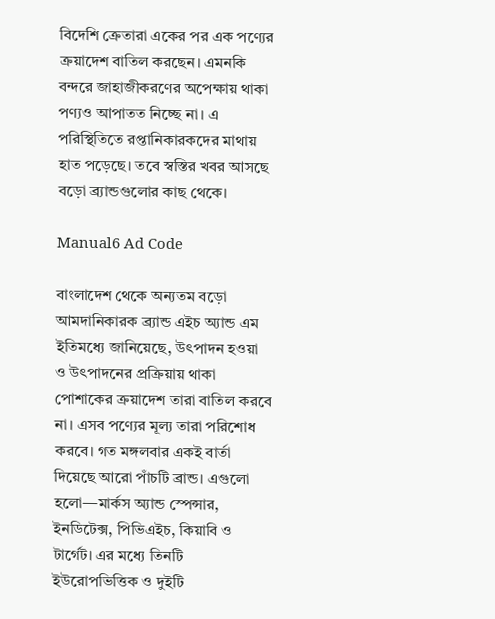বিদেশি ক্রেতারা একের পর এক পণ্যের ক্রয়াদেশ বাতিল করছেন। এমনকি বন্দরে জাহাজীকরণের অপেক্ষায় থাকা পণ্যও আপাতত নিচ্ছে না। এ পরিস্থিতিতে রপ্তানিকারকদের মাথায় হাত পড়েছে। তবে স্বস্তির খবর আসছে বড়ো ব্র্যান্ডগুলোর কাছ থেকে।

Manual6 Ad Code

বাংলাদেশ থেকে অন্যতম বড়ো আমদানিকারক ব্র্যান্ড এইচ অ্যান্ড এম ইতিমধ্যে জানিয়েছে, উৎপাদন হওয়া ও উৎপাদনের প্রক্রিয়ায় থাকা পোশাকের ক্রয়াদেশ তারা বাতিল করবে না। এসব পণ্যের মূল্য তারা পরিশোধ করবে। গত মঙ্গলবার একই বার্তা দিয়েছে আরো পাঁচটি ব্রান্ড। এগুলো হলো—মার্কস অ্যান্ড স্পেন্সার, ইনডিটেক্স, পিভিএইচ, কিয়াবি ও টার্গেট। এর মধ্যে তিনটি ইউরোপভিত্তিক ও দুইটি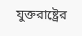যুক্তরাষ্ট্রের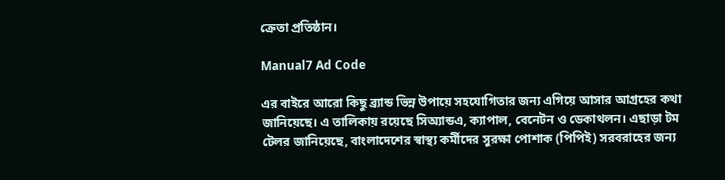ক্রেতা প্রতিষ্ঠান।

Manual7 Ad Code

এর বাইরে আরো কিছু ব্র্যান্ড ভিন্ন উপায়ে সহযোগিতার জন্য এগিয়ে আসার আগ্রহের কথা জানিয়েছে। এ তালিকায় রয়েছে সিঅ্যান্ডএ, ক্যাপাল, বেনেটন ও ডেকাথলন। এছাড়া টম টেলর জানিয়েছে, বাংলাদেশের স্বাস্থ্য কর্মীদের সুরক্ষা পোশাক (পিপিই) সরবরাহের জন্য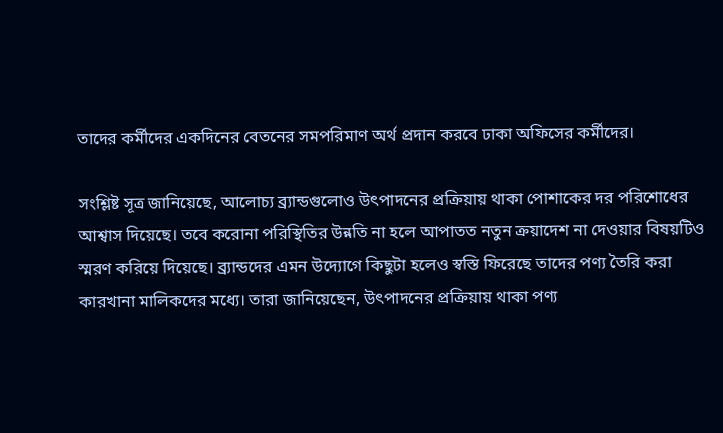তাদের কর্মীদের একদিনের বেতনের সমপরিমাণ অর্থ প্রদান করবে ঢাকা অফিসের কর্মীদের।

সংশ্লিষ্ট সূত্র জানিয়েছে, আলোচ্য ব্র্যান্ডগুলোও উৎপাদনের প্রক্রিয়ায় থাকা পোশাকের দর পরিশোধের আশ্বাস দিয়েছে। তবে করোনা পরিস্থিতির উন্নতি না হলে আপাতত নতুন ক্রয়াদেশ না দেওয়ার বিষয়টিও স্মরণ করিয়ে দিয়েছে। ব্র্যান্ডদের এমন উদ্যোগে কিছুটা হলেও স্বস্তি ফিরেছে তাদের পণ্য তৈরি করা কারখানা মালিকদের মধ্যে। তারা জানিয়েছেন, উৎপাদনের প্রক্রিয়ায় থাকা পণ্য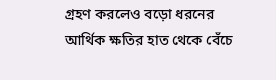গ্রহণ করলেও বড়ো ধরনের আর্থিক ক্ষতির হাত থেকে বেঁচে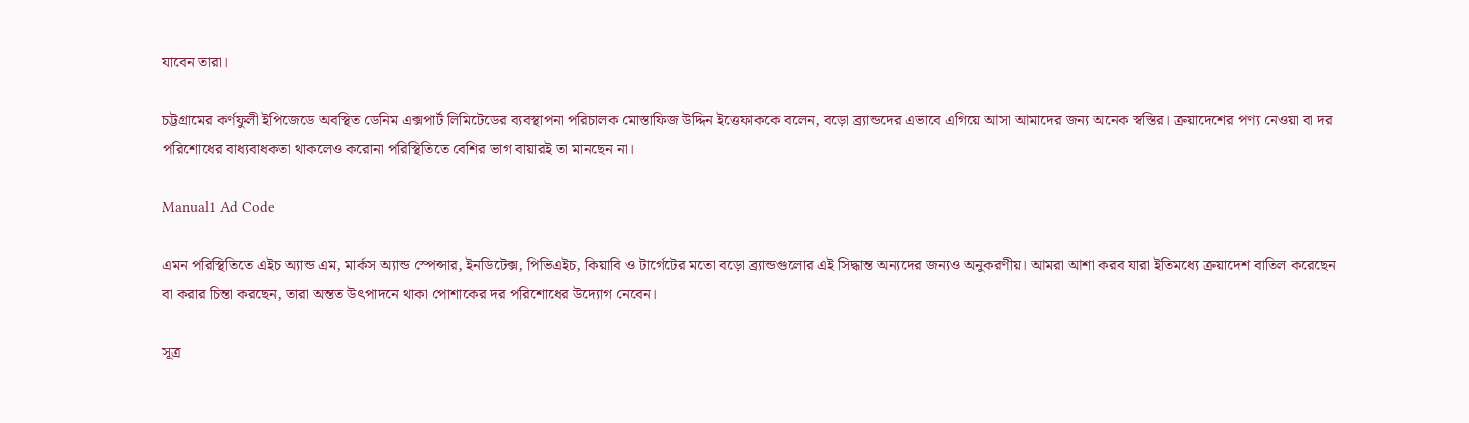যাবেন তারা।

চট্টগ্রামের কর্ণফুলী ইপিজেডে অবস্থিত ডেনিম এক্সপার্ট লিমিটেডের ব্যবস্থাপনা পরিচালক মোস্তাফিজ উদ্দিন ইত্তেফাককে বলেন, বড়ো ব্র্যান্ডদের এভাবে এগিয়ে আসা আমাদের জন্য অনেক স্বস্তির। ক্রয়াদেশের পণ্য নেওয়া বা দর পরিশোধের বাধ্যবাধকতা থাকলেও করোনা পরিস্থিতিতে বেশির ভাগ বায়ারই তা মানছেন না।

Manual1 Ad Code

এমন পরিস্থিতিতে এইচ অ্যান্ড এম, মার্কস অ্যান্ড স্পেন্সার, ইনডিটেক্স, পিভিএইচ, কিয়াবি ও টার্গেটের মতো বড়ো ব্র্যান্ডগুলোর এই সিদ্ধান্ত অন্যদের জন্যও অনুকরণীয়। আমরা আশা করব যারা ইতিমধ্যে ক্রয়াদেশ বাতিল করেছেন বা করার চিন্তা করছেন, তারা অন্তত উৎপাদনে থাকা পোশাকের দর পরিশোধের উদ্যোগ নেবেন।

সূত্র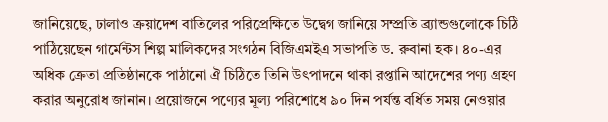জানিয়েছে, ঢালাও ক্রয়াদেশ বাতিলের পরিপ্রেক্ষিতে উদ্বেগ জানিয়ে সম্প্রতি ব্র্যান্ডগুলোকে চিঠি পাঠিয়েছেন গার্মেন্টস শিল্প মালিকদের সংগঠন বিজিএমইএ সভাপতি ড. রুবানা হক। ৪০-এর অধিক ক্রেতা প্রতিষ্ঠানকে পাঠানো ঐ চিঠিতে তিনি উৎপাদনে থাকা রপ্তানি আদেশের পণ্য গ্রহণ করার অনুরোধ জানান। প্রয়োজনে পণ্যের মূল্য পরিশোধে ৯০ দিন পর্যন্ত বর্ধিত সময় নেওয়ার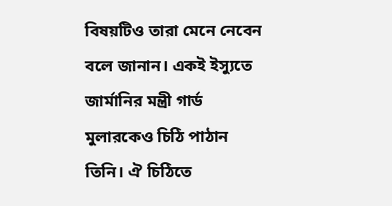বিষয়টিও তারা মেনে নেবেন বলে জানান। একই ইস্যুতে জার্মানির মন্ত্রী গার্ড মুলারকেও চিঠি পাঠান তিনি। ঐ চিঠিতে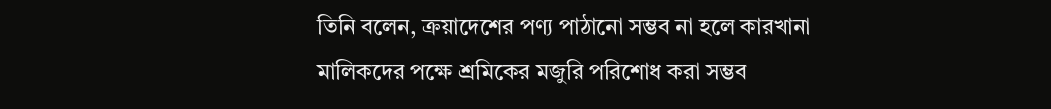তিনি বলেন, ক্রয়াদেশের পণ্য পাঠানো সম্ভব না হলে কারখানা মালিকদের পক্ষে শ্রমিকের মজুরি পরিশোধ করা সম্ভব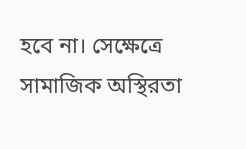হবে না। সেক্ষেত্রে সামাজিক অস্থিরতা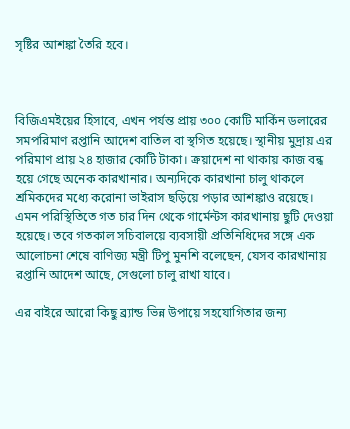সৃষ্টির আশঙ্কা তৈরি হবে।



বিজিএমইয়ের হিসাবে, এখন পর্যন্ত প্রায় ৩০০ কোটি মার্কিন ডলারের সমপরিমাণ রপ্তানি আদেশ বাতিল বা স্থগিত হয়েছে। স্থানীয় মুদ্রায় এর পরিমাণ প্রায় ২৪ হাজার কোটি টাকা। ক্রয়াদেশ না থাকায় কাজ বন্ধ হয়ে গেছে অনেক কারখানার। অন্যদিকে কারখানা চালু থাকলে শ্রমিকদের মধ্যে করোনা ভাইরাস ছড়িয়ে পড়ার আশঙ্কাও রয়েছে। এমন পরিস্থিতিতে গত চার দিন থেকে গার্মেন্টস কারখানায় ছুটি দেওয়া হয়েছে। তবে গতকাল সচিবালয়ে ব্যবসায়ী প্রতিনিধিদের সঙ্গে এক আলোচনা শেষে বাণিজ্য মন্ত্রী টিপু মুনশি বলেছেন, যেসব কারখানায় রপ্তানি আদেশ আছে, সেগুলো চালু রাখা যাবে।

এর বাইরে আরো কিছু ব্র্যান্ড ভিন্ন উপায়ে সহযোগিতার জন্য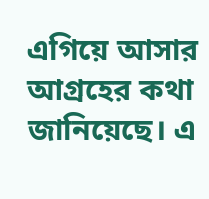এগিয়ে আসার আগ্রহের কথা জানিয়েছে। এ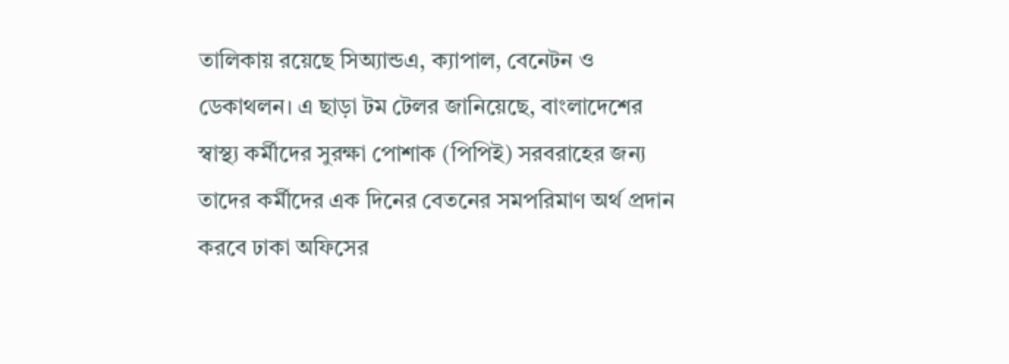তালিকায় রয়েছে সিঅ্যান্ডএ, ক্যাপাল, বেনেটন ও ডেকাথলন। এ ছাড়া টম টেলর জানিয়েছে, বাংলাদেশের স্বাস্থ্য কর্মীদের সুরক্ষা পোশাক (পিপিই) সরবরাহের জন্য তাদের কর্মীদের এক দিনের বেতনের সমপরিমাণ অর্থ প্রদান করবে ঢাকা অফিসের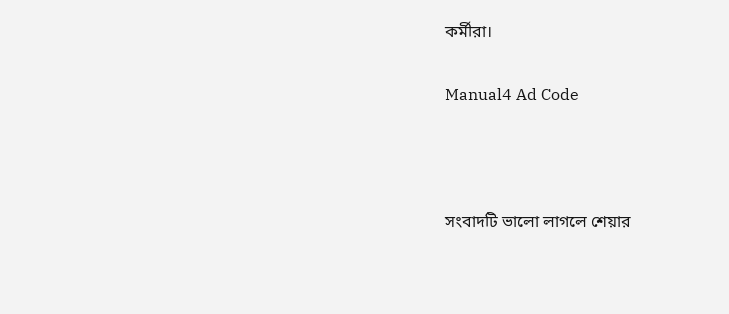কর্মীরা।

Manual4 Ad Code



সংবাদটি ভালো লাগলে শেয়ার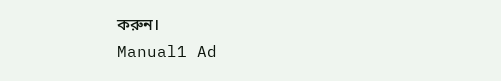করুন।
Manual1 Ad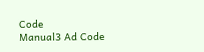Code
Manual3 Ad Code